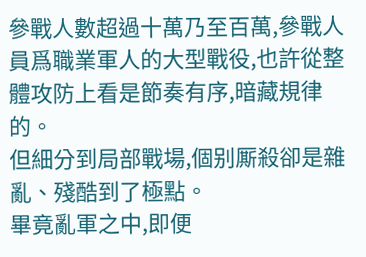參戰人數超過十萬乃至百萬,參戰人員爲職業軍人的大型戰役,也許從整體攻防上看是節奏有序,暗藏規律的。
但細分到局部戰場,個别厮殺卻是雜亂、殘酷到了極點。
畢竟亂軍之中,即便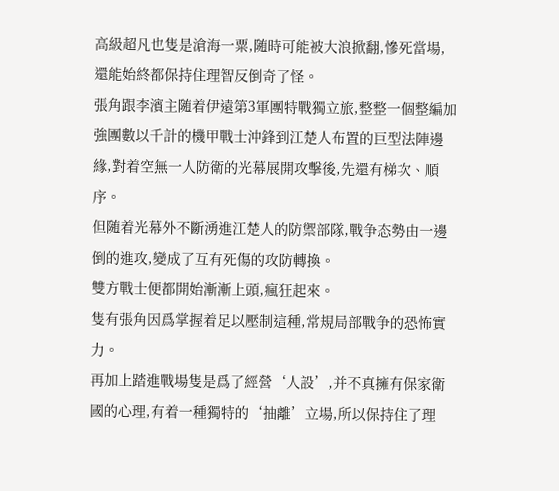高級超凡也隻是滄海一粟,随時可能被大浪掀翻,慘死當場,還能始終都保持住理智反倒奇了怪。
張角跟李濱主随着伊遠第3軍團特戰獨立旅,整整一個整編加強團數以千計的機甲戰士沖鋒到江楚人布置的巨型法陣邊緣,對着空無一人防衛的光幕展開攻擊後,先還有梯次、順序。
但随着光幕外不斷湧進江楚人的防禦部隊,戰争态勢由一邊倒的進攻,變成了互有死傷的攻防轉換。
雙方戰士便都開始漸漸上頭,瘋狂起來。
隻有張角因爲掌握着足以壓制這種,常規局部戰争的恐怖實力。
再加上踏進戰場隻是爲了經營‘人設’,并不真擁有保家衛國的心理,有着一種獨特的‘抽離’立場,所以保持住了理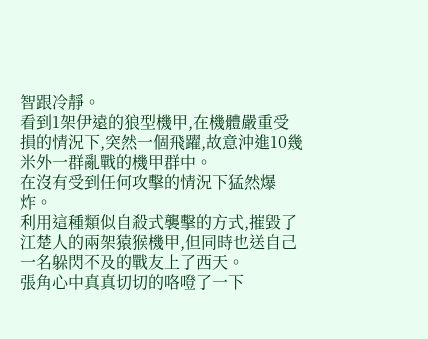智跟冷靜。
看到1架伊遠的狼型機甲,在機體嚴重受損的情況下,突然一個飛躍,故意沖進10幾米外一群亂戰的機甲群中。
在沒有受到任何攻擊的情況下猛然爆炸。
利用這種類似自殺式襲擊的方式,摧毀了江楚人的兩架猿猴機甲,但同時也送自己一名躲閃不及的戰友上了西天。
張角心中真真切切的咯噔了一下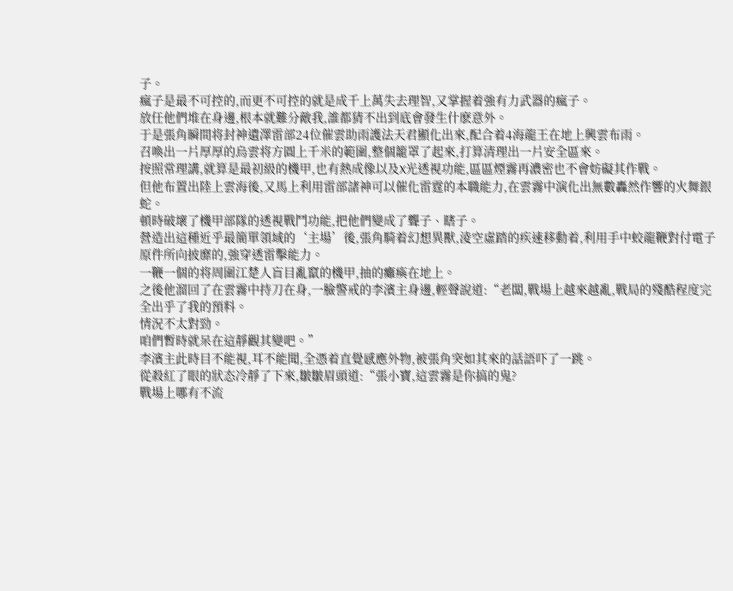子。
瘋子是最不可控的,而更不可控的就是成千上萬失去理智,又掌握着強有力武器的瘋子。
放任他們堆在身邊,根本就難分敵我,誰都猜不出到底會發生什麽意外。
于是張角瞬間将封神遺澤雷部24位催雲助雨護法天君顯化出來,配合着4海龍王在地上興雲布雨。
召喚出一片厚厚的烏雲将方圓上千米的範圍,整個籠罩了起來,打算清理出一片安全區來。
按照常理講,就算是最初級的機甲,也有熱成像以及X光透視功能,區區煙霧再濃密也不會妨礙其作戰。
但他布置出陸上雲海後,又馬上利用雷部諸神可以催化雷霆的本職能力,在雲霧中演化出無數轟然作響的火舞銀蛇。
頓時破壞了機甲部隊的透視戰鬥功能,把他們變成了聾子、瞎子。
營造出這種近乎最簡單領域的‘主場’後,張角騎着幻想異獸,淩空虛踏的疾速移動着,利用手中蛟龍鞭對付電子原件所向披靡的,強穿透雷擊能力。
一鞭一個的将周圍江楚人盲目亂竄的機甲,抽的癱瘓在地上。
之後他溜回了在雲霧中持刀在身,一臉警戒的李濱主身邊,輕聲說道:“老闆,戰場上越來越亂,戰局的殘酷程度完全出乎了我的預料。
情況不太對勁。
咱們暫時就呆在這靜觀其變吧。”
李濱主此時目不能視,耳不能聞,全憑着直覺感應外物,被張角突如其來的話語吓了一跳。
從殺紅了眼的狀态冷靜了下來,皺皺眉頭道:“張小寶,這雲霧是你搞的鬼?
戰場上哪有不流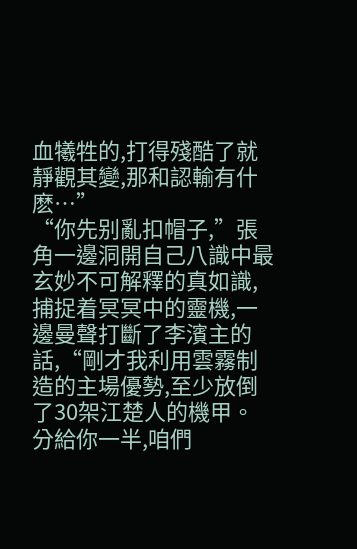血犧牲的,打得殘酷了就靜觀其變,那和認輸有什麽…”
“你先别亂扣帽子,”張角一邊洞開自己八識中最玄妙不可解釋的真如識,捕捉着冥冥中的靈機,一邊曼聲打斷了李濱主的話,“剛才我利用雲霧制造的主場優勢,至少放倒了30架江楚人的機甲。
分給你一半,咱們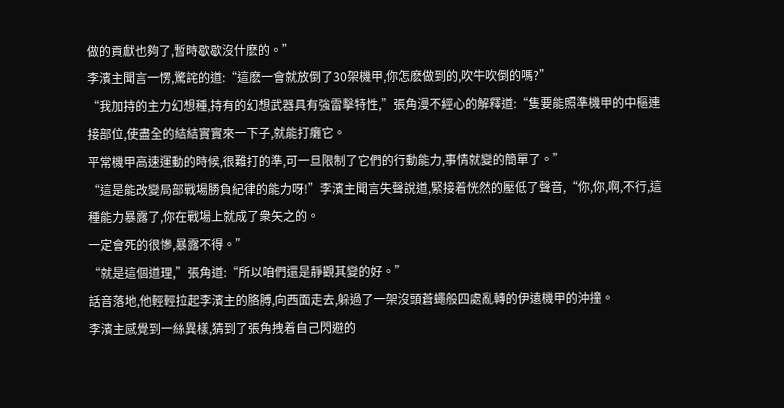做的貢獻也夠了,暫時歇歇沒什麽的。”
李濱主聞言一愣,驚詫的道:“這麽一會就放倒了30架機甲,你怎麽做到的,吹牛吹倒的嗎?”
“我加持的主力幻想種,持有的幻想武器具有強雷擊特性,”張角漫不經心的解釋道:“隻要能照準機甲的中樞連接部位,使盡全的結結實實來一下子,就能打癱它。
平常機甲高速運動的時候,很難打的準,可一旦限制了它們的行動能力,事情就變的簡單了。”
“這是能改變局部戰場勝負紀律的能力呀!”李濱主聞言失聲說道,緊接着恍然的壓低了聲音,“你,你,啊,不行,這種能力暴露了,你在戰場上就成了衆矢之的。
一定會死的很慘,暴露不得。”
“就是這個道理,”張角道:“所以咱們還是靜觀其變的好。”
話音落地,他輕輕拉起李濱主的胳膊,向西面走去,躲過了一架沒頭蒼蠅般四處亂轉的伊遠機甲的沖撞。
李濱主感覺到一絲異樣,猜到了張角拽着自己閃避的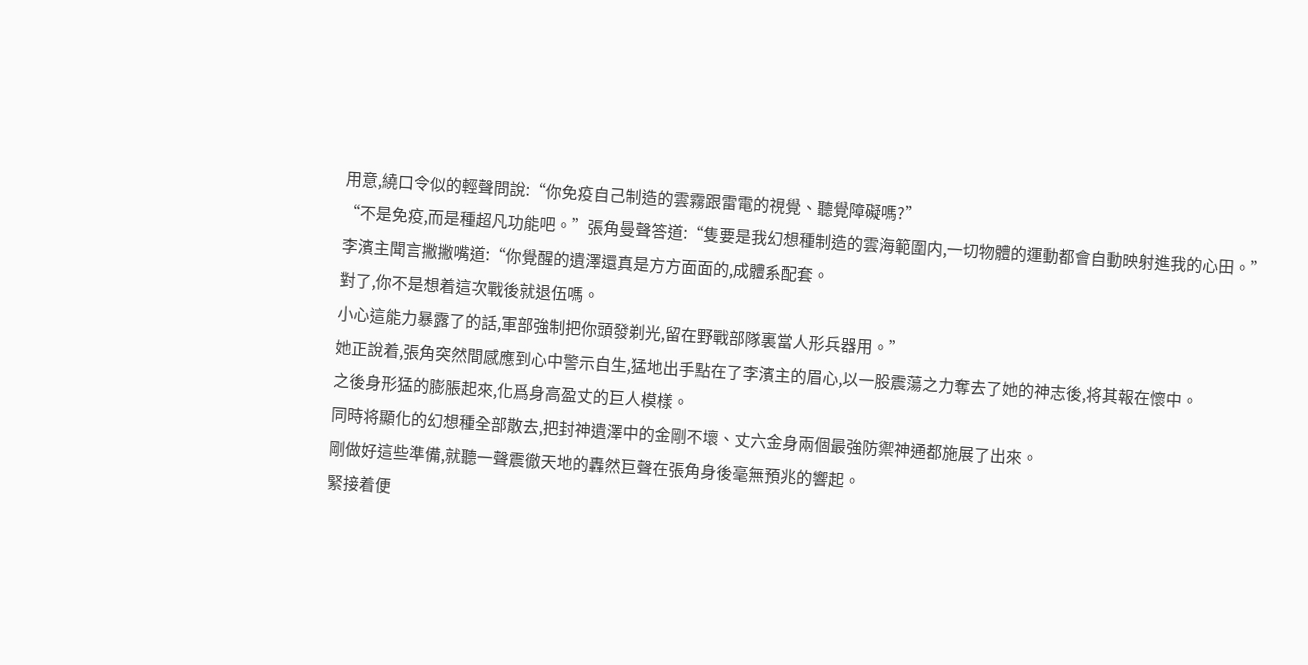用意,繞口令似的輕聲問說:“你免疫自己制造的雲霧跟雷電的視覺、聽覺障礙嗎?”
“不是免疫,而是種超凡功能吧。”張角曼聲答道:“隻要是我幻想種制造的雲海範圍内,一切物體的運動都會自動映射進我的心田。”
李濱主聞言撇撇嘴道:“你覺醒的遺澤還真是方方面面的,成體系配套。
對了,你不是想着這次戰後就退伍嗎。
小心這能力暴露了的話,軍部強制把你頭發剃光,留在野戰部隊裏當人形兵器用。”
她正說着,張角突然間感應到心中警示自生,猛地出手點在了李濱主的眉心,以一股震蕩之力奪去了她的神志後,将其報在懷中。
之後身形猛的膨脹起來,化爲身高盈丈的巨人模樣。
同時将顯化的幻想種全部散去,把封神遺澤中的金剛不壞、丈六金身兩個最強防禦神通都施展了出來。
剛做好這些準備,就聽一聲震徹天地的轟然巨聲在張角身後毫無預兆的響起。
緊接着便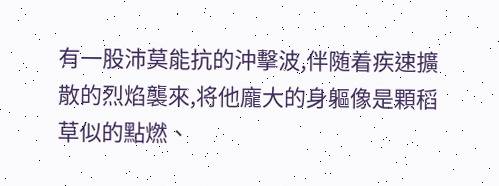有一股沛莫能抗的沖擊波,伴随着疾速擴散的烈焰襲來,将他龐大的身軀像是顆稻草似的點燃、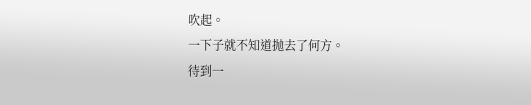吹起。
一下子就不知道抛去了何方。
待到一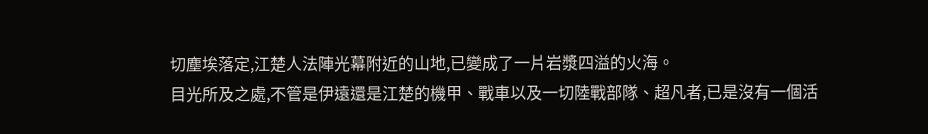切塵埃落定,江楚人法陣光幕附近的山地,已變成了一片岩漿四溢的火海。
目光所及之處,不管是伊遠還是江楚的機甲、戰車以及一切陸戰部隊、超凡者,已是沒有一個活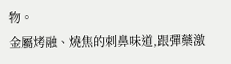物。
金屬烤融、燒焦的刺鼻味道,跟彈藥激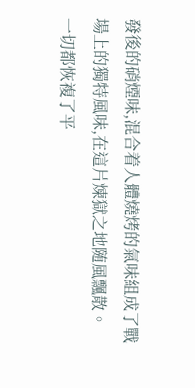發後的硝煙味,混合着人體燒烤的氣味組成了戰場上的獨特風味,在這片煉獄之地随風飄散。
一切都恢複了平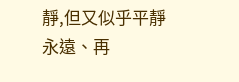靜,但又似乎平靜永遠、再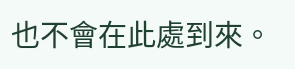也不會在此處到來。